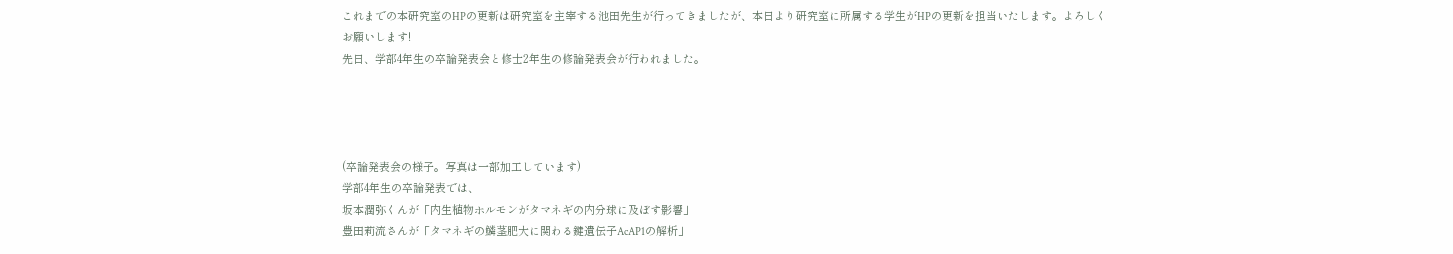これまでの本研究室のHPの更新は研究室を主宰する池田先生が行ってきましたが、本日より研究室に所属する学生がHPの更新を担当いたします。よろしくお願いします!
先日、学部4年生の卒論発表会と修士2年生の修論発表会が行われました。




(卒論発表会の様子。写真は一部加工しています)
学部4年生の卒論発表では、
坂本潤弥くんが「内生植物ホルモンがタマネギの内分球に及ぼす影響」
豊田莉流さんが「タマネギの鱗茎肥大に関わる鍵遺伝子AcAP1の解析」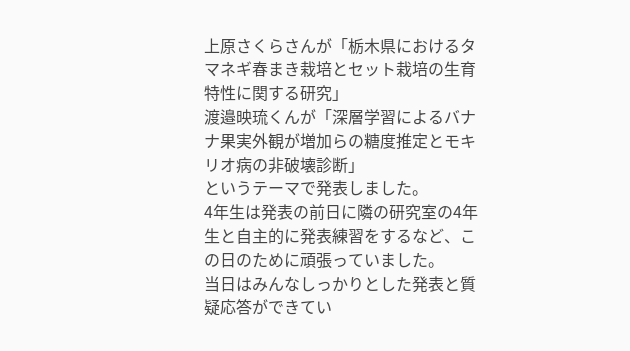上原さくらさんが「栃木県におけるタマネギ春まき栽培とセット栽培の生育特性に関する研究」
渡邉映琉くんが「深層学習によるバナナ果実外観が増加らの糖度推定とモキリオ病の非破壊診断」
というテーマで発表しました。
4年生は発表の前日に隣の研究室の4年生と自主的に発表練習をするなど、この日のために頑張っていました。
当日はみんなしっかりとした発表と質疑応答ができてい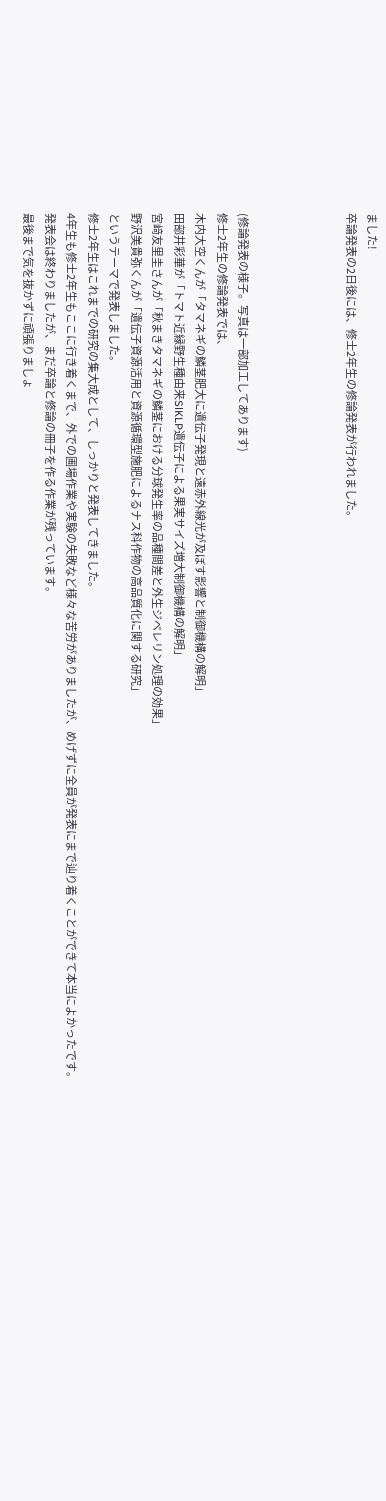ました!
卒論発表の2日後には、修士2年生の修論発表が行われました。




(修論発表の様子。写真は一部加工してあります)
修士2年生の修論発表では、
木内大空くんが「タマネギの鱗茎肥大に遺伝子発現と遠赤外線光が及ぼす影響と制御機構の解明」
田部井彩華が「トマト近縁野生種由来SlKLP遺伝子による果実サイズ増大制御機構の解明」
宮﨑友里圭さんが「秋まきタマネギの鱗茎における分球発生率の品種間差と外生ジベレリン処理の効果」
野沢美貴弥くんが「遺伝子資源活用と資源循環型施肥によるナス科作物の高品質化に関する研究」
というテーマで発表しました。
修士2年生はこれまでの研究の集大成として、しっかりと発表してきました。
4年生も修士2年生もここに行き着くまで、外での圃場作業や実験の失敗など様々な苦労がありましたが、めげずに全員が発表にまで辿り着くことができて本当によかったです。
発表会は終わりましたが、まだ卒論と修論の冊子を作る作業が残っています。
最後まで気を抜かずに頑張りましょ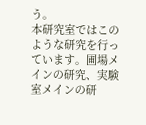う。
本研究室ではこのような研究を行っています。圃場メインの研究、実験室メインの研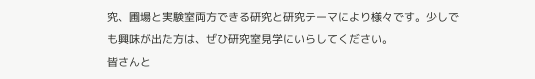究、圃場と実験室両方できる研究と研究テーマにより様々です。少しでも興味が出た方は、ぜひ研究室見学にいらしてください。
皆さんと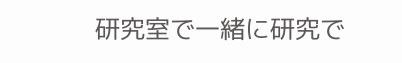研究室で一緒に研究で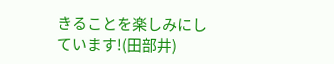きることを楽しみにしています!(田部井)